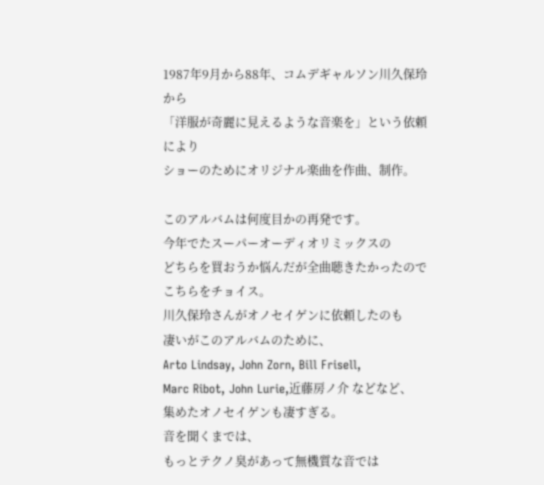1987年9月から88年、コムデギャルソン川久保玲から
「洋服が奇麗に見えるような音楽を」という依頼により
ショーのためにオリジナル楽曲を作曲、制作。

このアルバムは何度目かの再発です。
今年でたスーパーオーディオリミックスの
どちらを買おうか悩んだが全曲聴きたかったので
こちらをチョイス。
川久保玲さんがオノセイゲンに依頼したのも
凄いがこのアルバムのために、
Arto Lindsay, John Zorn, Bill Frisell,
Marc Ribot, John Lurie,近藤房ノ介 などなど、
集めたオノセイゲンも凄すぎる。
音を聞くまでは、
もっとテクノ臭があって無機質な音では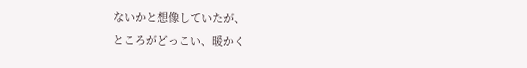ないかと想像していたが、
ところがどっこい、暖かく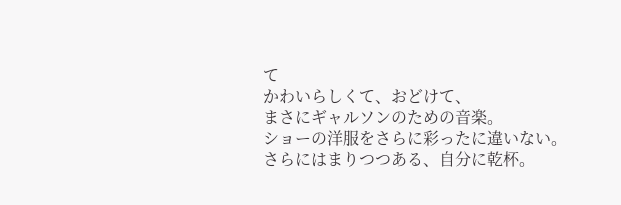て
かわいらしくて、おどけて、
まさにギャルソンのための音楽。
ショーの洋服をさらに彩ったに違いない。
さらにはまりつつある、自分に乾杯。